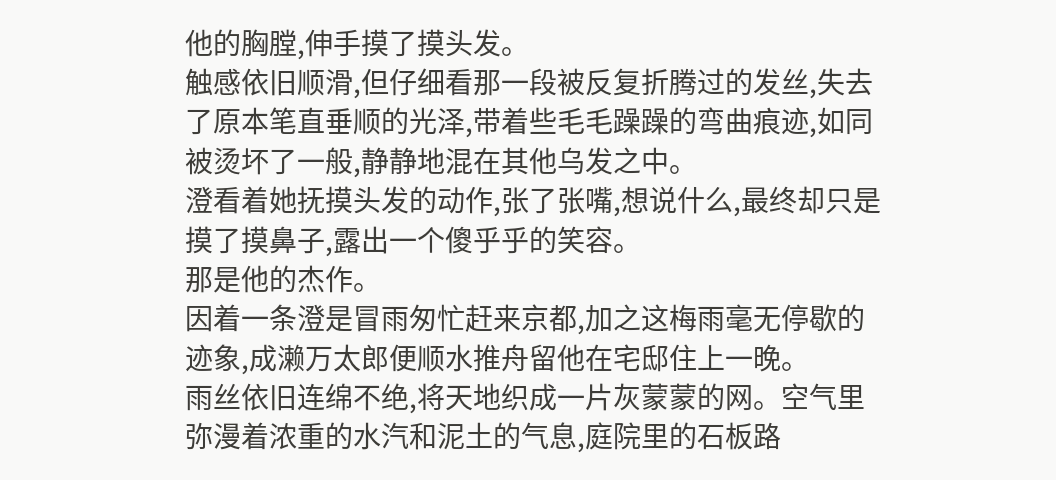他的胸膛,伸手摸了摸头发。
触感依旧顺滑,但仔细看那一段被反复折腾过的发丝,失去了原本笔直垂顺的光泽,带着些毛毛躁躁的弯曲痕迹,如同被烫坏了一般,静静地混在其他乌发之中。
澄看着她抚摸头发的动作,张了张嘴,想说什么,最终却只是摸了摸鼻子,露出一个傻乎乎的笑容。
那是他的杰作。
因着一条澄是冒雨匆忙赶来京都,加之这梅雨毫无停歇的迹象,成濑万太郎便顺水推舟留他在宅邸住上一晚。
雨丝依旧连绵不绝,将天地织成一片灰蒙蒙的网。空气里弥漫着浓重的水汽和泥土的气息,庭院里的石板路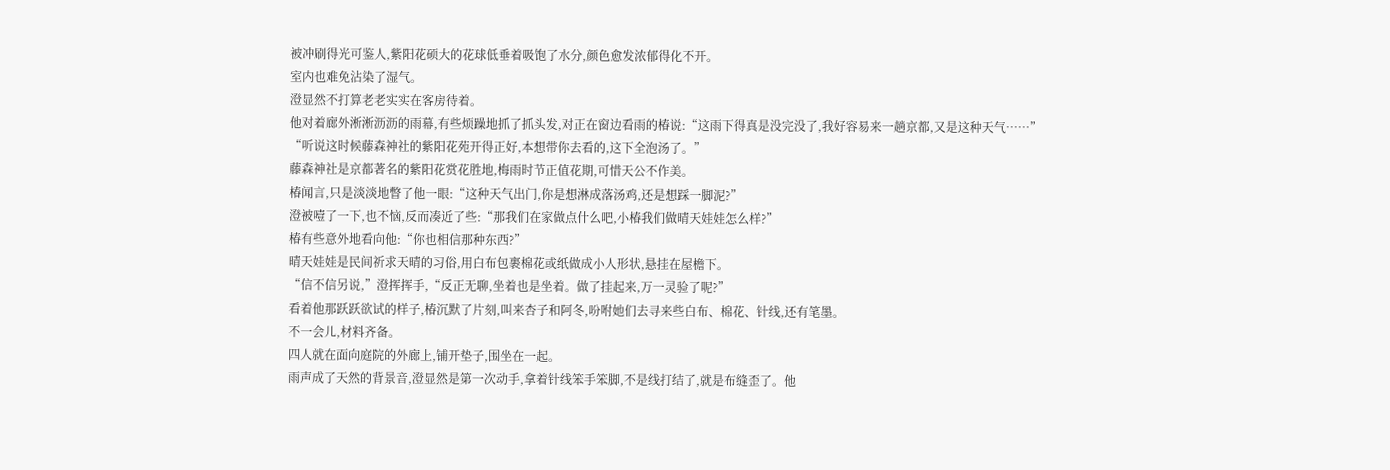被冲刷得光可鉴人,紫阳花硕大的花球低垂着吸饱了水分,颜色愈发浓郁得化不开。
室内也难免沾染了湿气。
澄显然不打算老老实实在客房待着。
他对着廊外淅淅沥沥的雨幕,有些烦躁地抓了抓头发,对正在窗边看雨的椿说:“这雨下得真是没完没了,我好容易来一趟京都,又是这种天气……”
“听说这时候藤森神社的紫阳花苑开得正好,本想带你去看的,这下全泡汤了。”
藤森神社是京都著名的紫阳花赏花胜地,梅雨时节正值花期,可惜天公不作美。
椿闻言,只是淡淡地瞥了他一眼:“这种天气出门,你是想淋成落汤鸡,还是想踩一脚泥?”
澄被噎了一下,也不恼,反而凑近了些:“那我们在家做点什么吧,小椿我们做晴天娃娃怎么样?”
椿有些意外地看向他:“你也相信那种东西?”
晴天娃娃是民间祈求天晴的习俗,用白布包裹棉花或纸做成小人形状,悬挂在屋檐下。
“信不信另说,”澄挥挥手,“反正无聊,坐着也是坐着。做了挂起来,万一灵验了呢?”
看着他那跃跃欲试的样子,椿沉默了片刻,叫来杏子和阿冬,吩咐她们去寻来些白布、棉花、针线,还有笔墨。
不一会儿,材料齐备。
四人就在面向庭院的外廊上,铺开垫子,围坐在一起。
雨声成了天然的背景音,澄显然是第一次动手,拿着针线笨手笨脚,不是线打结了,就是布缝歪了。他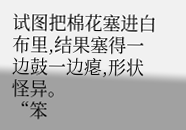试图把棉花塞进白布里,结果塞得一边鼓一边瘪,形状怪异。
“笨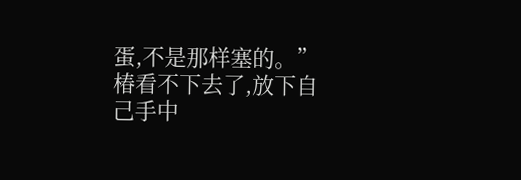蛋,不是那样塞的。”
椿看不下去了,放下自己手中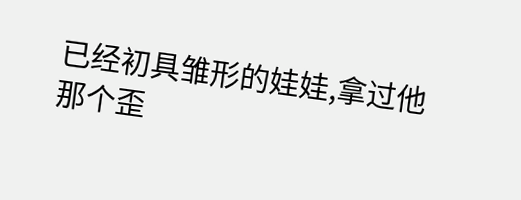已经初具雏形的娃娃,拿过他那个歪